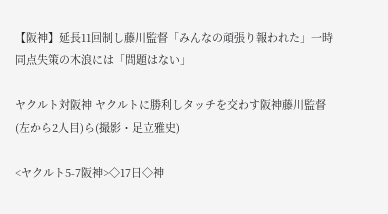【阪神】延長11回制し藤川監督「みんなの頑張り報われた」一時同点失策の木浪には「問題はない」

ヤクルト対阪神 ヤクルトに勝利しタッチを交わす阪神藤川監督(左から2人目)ら(撮影・足立雅史)

<ヤクルト5-7阪神>◇17日◇神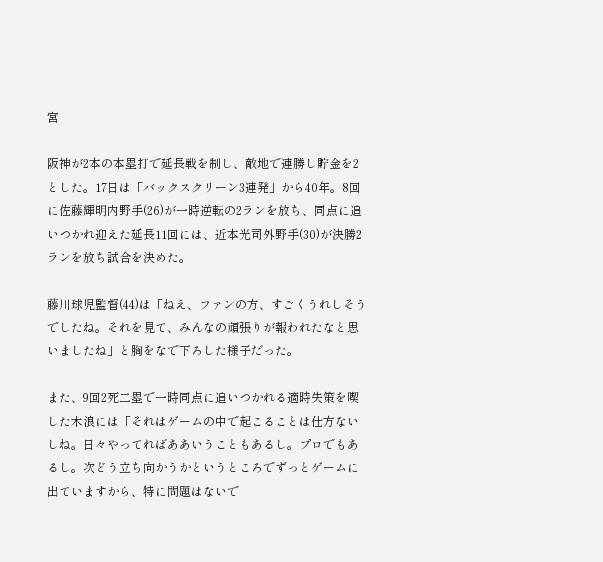宮

阪神が2本の本塁打で延長戦を制し、敵地で連勝し貯金を2とした。17日は「バックスクリーン3連発」から40年。8回に佐藤輝明内野手(26)が一時逆転の2ランを放ち、同点に追いつかれ迎えた延長11回には、近本光司外野手(30)が決勝2ランを放ち試合を決めた。

藤川球児監督(44)は「ねえ、ファンの方、すごくうれしそうでしたね。それを見て、みんなの頑張りが報われたなと思いましたね」と胸をなで下ろした様子だった。

また、9回2死二塁で一時同点に追いつかれる適時失策を喫した木浪には「それはゲームの中で起こることは仕方ないしね。日々やってればああいうこともあるし。プロでもあるし。次どう立ち向かうかというところでずっとゲームに出ていますから、特に問題はないで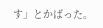す」とかばった。